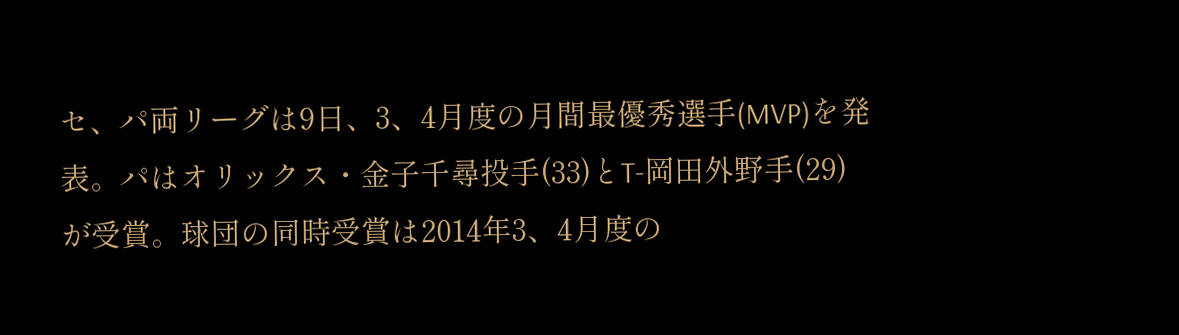セ、パ両リーグは9日、3、4月度の月間最優秀選手(MVP)を発表。パはオリックス・金子千尋投手(33)とT-岡田外野手(29)が受賞。球団の同時受賞は2014年3、4月度の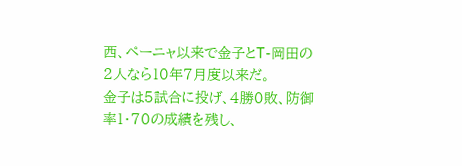西、ペーニャ以来で金子とT-岡田の2人なら10年7月度以来だ。
金子は5試合に投げ、4勝0敗、防御率1・70の成績を残し、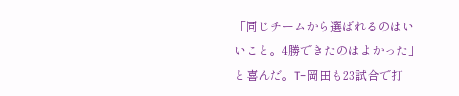「同じチームから選ばれるのはいいこと。4勝できたのはよかった」と喜んだ。T-岡田も23試合で打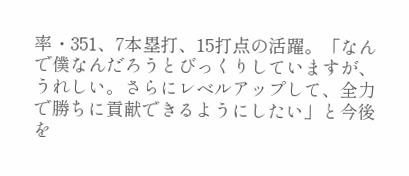率・351、7本塁打、15打点の活躍。「なんで僕なんだろうとびっくりしていますが、うれしい。さらにレベルアップして、全力で勝ちに貢献できるようにしたい」と今後を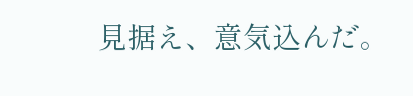見据え、意気込んだ。